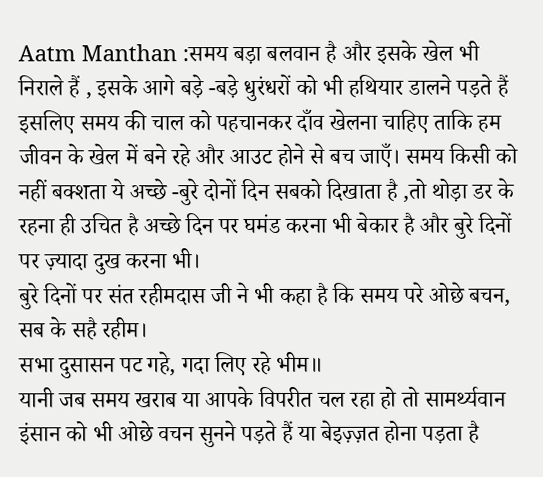Aatm Manthan :समय बड़ा बलवान है और इसके खेल भी निराले हैं , इसके आगे बड़े -बड़े धुरंधरों को भी हथियार डालने पड़ते हैं इसलिए समय की चाल को पहचानकर दाँव खेलना चाहिए ताकि हम जीवन के खेल में बने रहे और आउट होने से बच जाएँ। समय किसी को नहीं बक्शता ये अच्छे -बुरे दोनों दिन सबको दिखाता है ,तो थोड़ा डर के रहना ही उचित है अच्छे दिन पर घमंड करना भी बेकार है और बुरे दिनों पर ज़्यादा दुख करना भी।
बुरे दिनों पर संत रहीमदास जी ने भी कहा है कि समय परे ओछे बचन, सब के सहै रहीम।
सभा दुसासन पट गहे, गदा लिए रहे भीम॥
यानी जब समय खराब या आपके विपरीत चल रहा हो तो सामर्थ्यवान इंसान को भी ओछे वचन सुनने पड़ते हैं या बेइज़्ज़त होना पड़ता है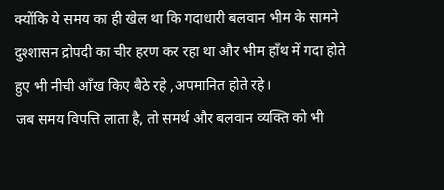क्योंकि ये समय का ही खेल था कि गदाधारी बलवान भीम के सामने दुश्शासन द्रोपदी का चीर हरण कर रहा था और भीम हाँथ में गदा होते हुए भी नीची आँख किए बैठे रहे ,अपमानित होते रहे।
जब समय विपत्ति लाता है, तो समर्थ और बलवान व्यक्ति को भी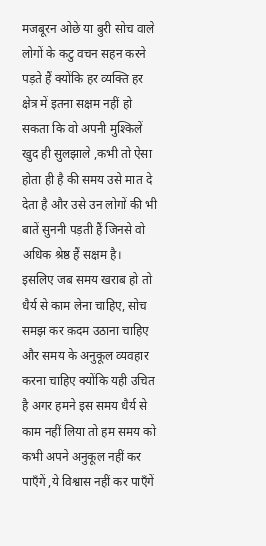मजबूरन ओछे या बुरी सोच वाले लोगों के कटु वचन सहन करने पड़ते हैं क्योंकि हर व्यक्ति हर क्षेत्र में इतना सक्षम नहीं हो सकता कि वो अपनी मुश्किलें खुद ही सुलझाले ,कभी तो ऐसा होता ही है की समय उसे मात दे देता है और उसे उन लोगों की भी बातें सुननी पड़ती हैं जिनसे वो अधिक श्रेष्ठ हैं सक्षम है।
इसलिए जब समय खराब हो तो धैर्य से काम लेना चाहिए, सोच समझ कर क़दम उठाना चाहिए और समय के अनुकूल व्यवहार करना चाहिए क्योंकि यही उचित है अगर हमने इस समय धैर्य से काम नहीं लिया तो हम समय को कभी अपने अनुकूल नहीं कर पाएँगें ,ये विश्वास नहीं कर पाएँगें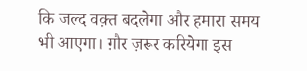कि जल्द वक़्त बदलेगा और हमारा समय भी आएगा। ग़ौर ज़रूर करियेगा इस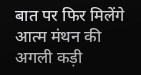बात पर फिर मिलेंगे आत्म मंथन की अगली कड़ी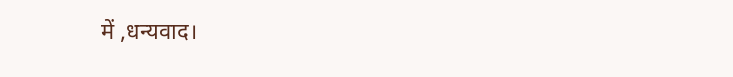में ,धन्यवाद।